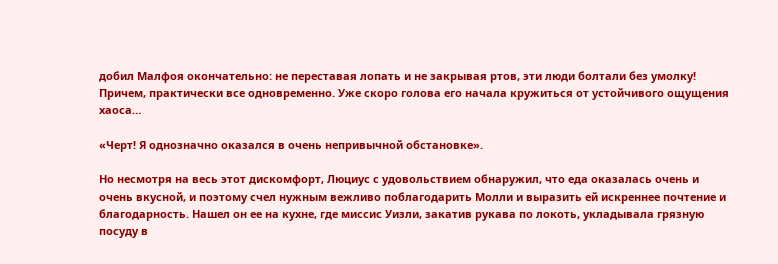добил Малфоя окончательно: не переставая лопать и не закрывая ртов, эти люди болтали без умолку! Причем, практически все одновременно. Уже скоро голова его начала кружиться от устойчивого ощущения хаоса…

«Черт! Я однозначно оказался в очень непривычной обстановке».

Но несмотря на весь этот дискомфорт, Люциус с удовольствием обнаружил, что еда оказалась очень и очень вкусной, и поэтому счел нужным вежливо поблагодарить Молли и выразить ей искреннее почтение и благодарность. Нашел он ее на кухне, где миссис Уизли, закатив рукава по локоть, укладывала грязную посуду в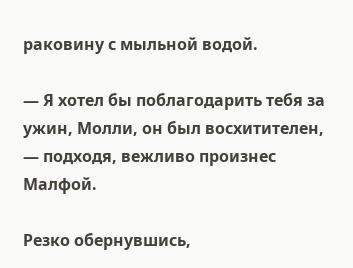раковину с мыльной водой.

— Я хотел бы поблагодарить тебя за ужин, Молли, он был восхитителен, — подходя, вежливо произнес Малфой.

Резко обернувшись,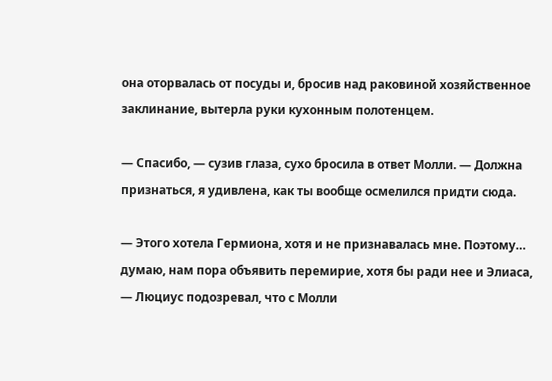она оторвалась от посуды и, бросив над раковиной хозяйственное заклинание, вытерла руки кухонным полотенцем.

— Спасибо, — сузив глаза, сухо бросила в ответ Молли. — Должна признаться, я удивлена, как ты вообще осмелился придти сюда.

— Этого хотела Гермиона, хотя и не признавалась мне. Поэтому… думаю, нам пора объявить перемирие, хотя бы ради нее и Элиаса, — Люциус подозревал, что с Молли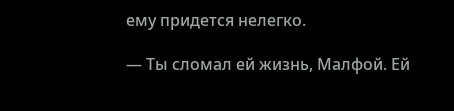ему придется нелегко.

— Ты сломал ей жизнь, Малфой. Ей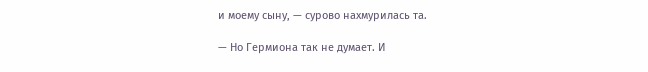и моему сыну, — сурово нахмурилась та.

— Но Гермиона так не думает. И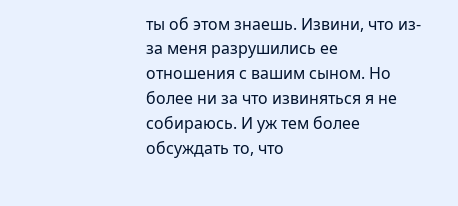ты об этом знаешь. Извини, что из-за меня разрушились ее отношения с вашим сыном. Но более ни за что извиняться я не собираюсь. И уж тем более обсуждать то, что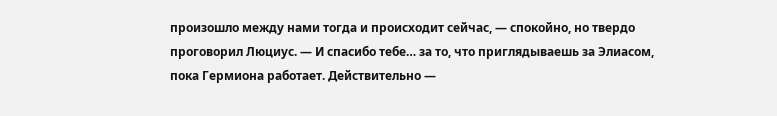произошло между нами тогда и происходит сейчас, — спокойно, но твердо проговорил Люциус. — И спасибо тебе… за то, что приглядываешь за Элиасом, пока Гермиона работает. Действительно —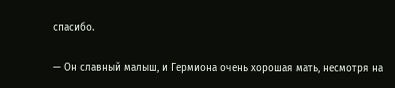спасибо.

— Он славный малыш, и Гермиона очень хорошая мать, несмотря на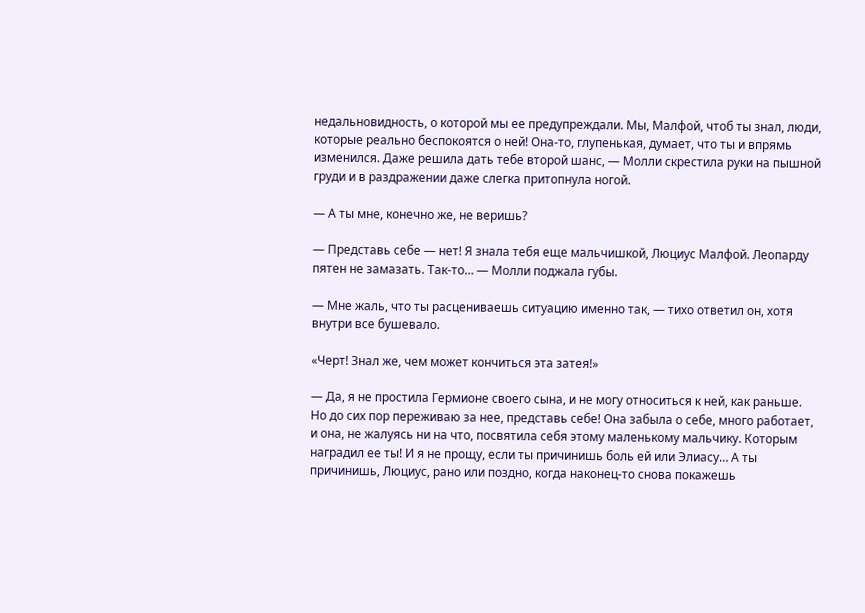недальновидность, о которой мы ее предупреждали. Мы, Малфой, чтоб ты знал, люди, которые реально беспокоятся о ней! Она-то, глупенькая, думает, что ты и впрямь изменился. Даже решила дать тебе второй шанс, — Молли скрестила руки на пышной груди и в раздражении даже слегка притопнула ногой.

— А ты мне, конечно же, не веришь?

— Представь себе — нет! Я знала тебя еще мальчишкой, Люциус Малфой. Леопарду пятен не замазать. Так-то… — Молли поджала губы.

— Мне жаль, что ты расцениваешь ситуацию именно так, — тихо ответил он, хотя внутри все бушевало.

«Черт! Знал же, чем может кончиться эта затея!»

— Да, я не простила Гермионе своего сына, и не могу относиться к ней, как раньше. Но до сих пор переживаю за нее, представь себе! Она забыла о себе, много работает, и она, не жалуясь ни на что, посвятила себя этому маленькому мальчику. Которым наградил ее ты! И я не прощу, если ты причинишь боль ей или Элиасу… А ты причинишь, Люциус, рано или поздно, когда наконец-то снова покажешь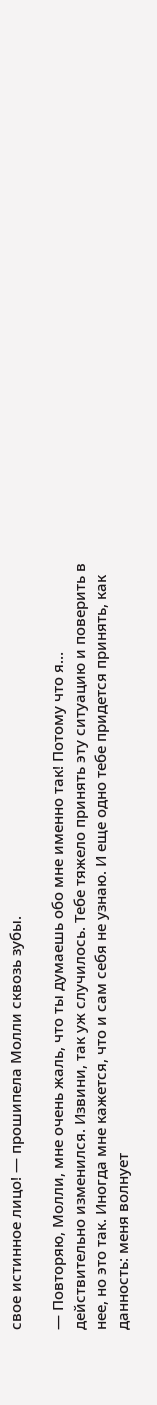свое истинное лицо! — прошипела Молли сквозь зубы.

— Повторяю, Молли, мне очень жаль, что ты думаешь обо мне именно так! Потому что я… действительно изменился. Извини, так уж случилось. Тебе тяжело принять эту ситуацию и поверить в нее, но это так. Иногда мне кажется, что и сам себя не узнаю. И еще одно тебе придется принять, как данность: меня волнует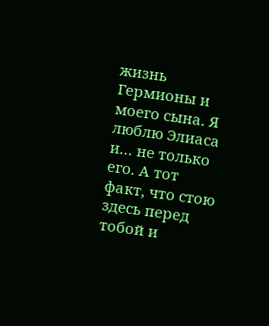жизнь Гермионы и моего сына. Я люблю Элиаса и… не только его. А тот факт, что стою здесь перед тобой и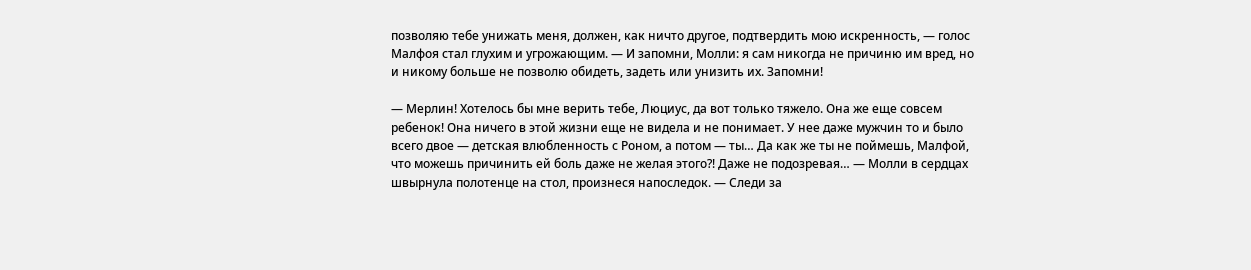позволяю тебе унижать меня, должен, как ничто другое, подтвердить мою искренность, — голос Малфоя стал глухим и угрожающим. — И запомни, Молли: я сам никогда не причиню им вред, но и никому больше не позволю обидеть, задеть или унизить их. Запомни!

— Мерлин! Хотелось бы мне верить тебе, Люциус, да вот только тяжело. Она же еще совсем ребенок! Она ничего в этой жизни еще не видела и не понимает. У нее даже мужчин то и было всего двое — детская влюбленность с Роном, а потом — ты… Да как же ты не поймешь, Малфой, что можешь причинить ей боль даже не желая этого?! Даже не подозревая… — Молли в сердцах швырнула полотенце на стол, произнеся напоследок. — Следи за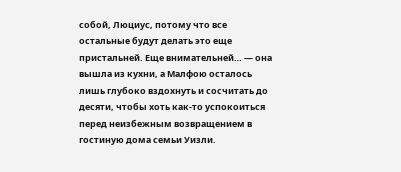собой, Люциус, потому что все остальные будут делать это еще пристальней. Еще внимательней… — она вышла из кухни, а Малфою осталось лишь глубоко вздохнуть и сосчитать до десяти, чтобы хоть как-то успокоиться перед неизбежным возвращением в гостиную дома семьи Уизли.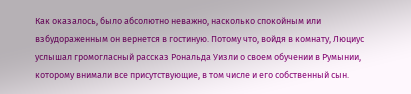Как оказалось, было абсолютно неважно, насколько спокойным или взбудораженным он вернется в гостиную. Потому что, войдя в комнату, Люциус услышал громогласный рассказ Рональда Уизли о своем обучении в Румынии, которому внимали все присутствующие, в том числе и его собственный сын.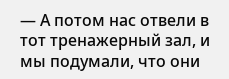— А потом нас отвели в тот тренажерный зал, и мы подумали, что они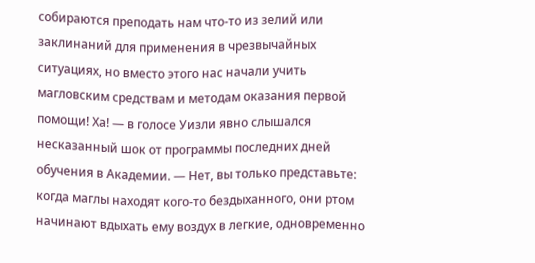собираются преподать нам что-то из зелий или заклинаний для применения в чрезвычайных ситуациях, но вместо этого нас начали учить магловским средствам и методам оказания первой помощи! Ха! — в голосе Уизли явно слышался несказанный шок от программы последних дней обучения в Академии. — Нет, вы только представьте: когда маглы находят кого-то бездыханного, они ртом начинают вдыхать ему воздух в легкие, одновременно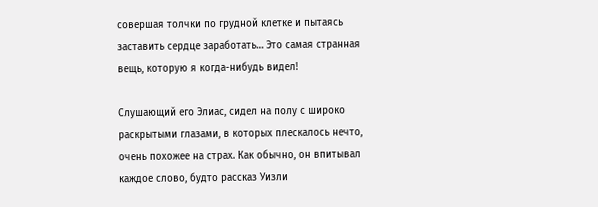совершая толчки по грудной клетке и пытаясь заставить сердце заработать… Это самая странная вещь, которую я когда-нибудь видел!

Слушающий его Элиас, сидел на полу с широко раскрытыми глазами, в которых плескалось нечто, очень похожее на страх. Как обычно, он впитывал каждое слово, будто рассказ Уизли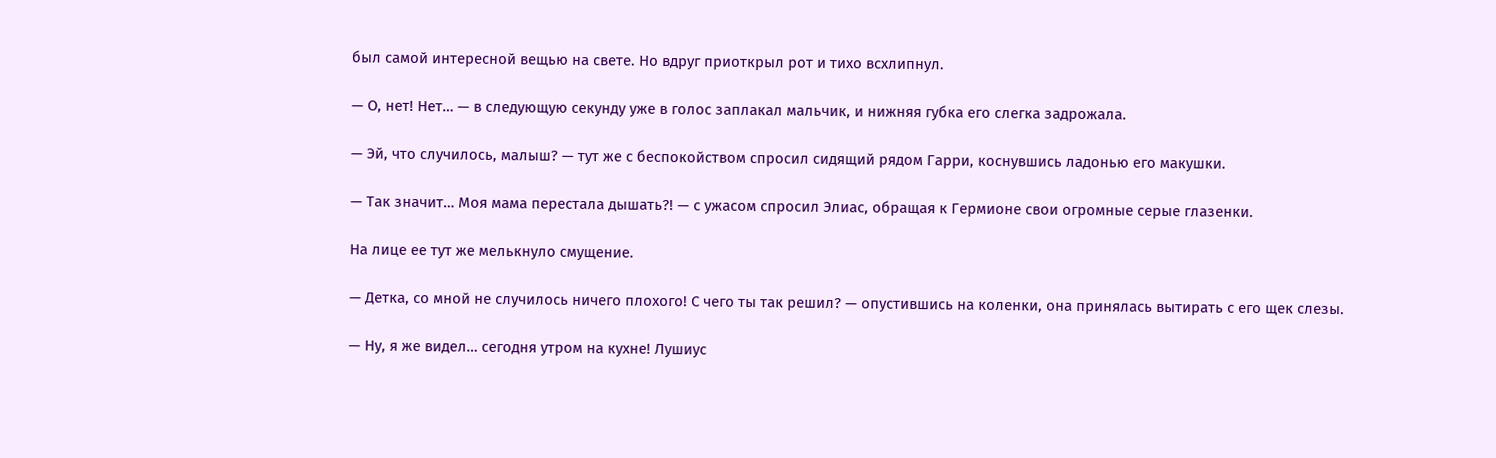был самой интересной вещью на свете. Но вдруг приоткрыл рот и тихо всхлипнул.

— О, нет! Нет… — в следующую секунду уже в голос заплакал мальчик, и нижняя губка его слегка задрожала.

— Эй, что случилось, малыш? — тут же с беспокойством спросил сидящий рядом Гарри, коснувшись ладонью его макушки.

— Так значит… Моя мама перестала дышать?! — с ужасом спросил Элиас, обращая к Гермионе свои огромные серые глазенки.

На лице ее тут же мелькнуло смущение.

— Детка, со мной не случилось ничего плохого! С чего ты так решил? — опустившись на коленки, она принялась вытирать с его щек слезы.

— Ну, я же видел… сегодня утром на кухне! Лушиус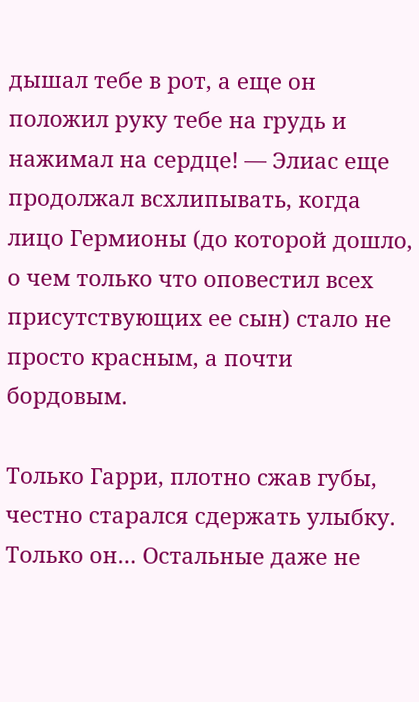дышал тебе в рот, а еще он положил руку тебе на грудь и нажимал на сердце! — Элиас еще продолжал всхлипывать, когда лицо Гермионы (до которой дошло, о чем только что оповестил всех присутствующих ее сын) стало не просто красным, а почти бордовым.

Только Гарри, плотно сжав губы, честно старался сдержать улыбку. Только он… Остальные даже не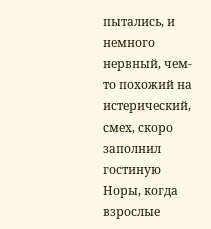пытались, и немного нервный, чем-то похожий на истерический, смех, скоро заполнил гостиную Норы, когда взрослые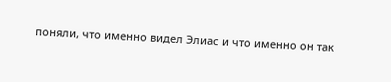поняли, что именно видел Элиас и что именно он так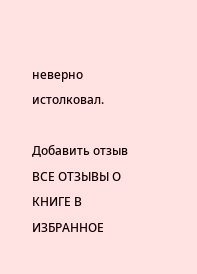неверно истолковал.

Добавить отзыв
ВСЕ ОТЗЫВЫ О КНИГЕ В ИЗБРАННОЕ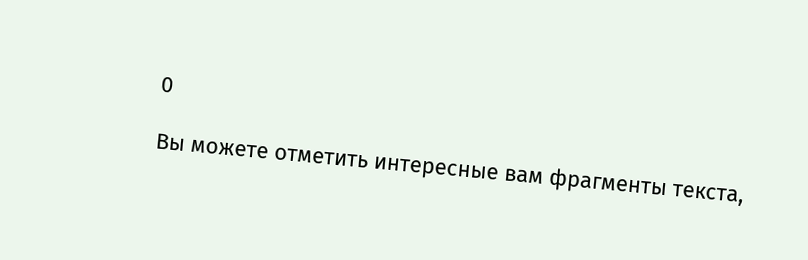0

Вы можете отметить интересные вам фрагменты текста,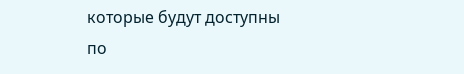которые будут доступны по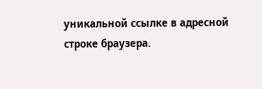уникальной ссылке в адресной строке браузера.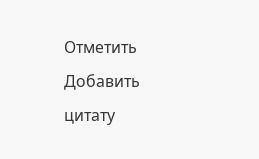Отметить Добавить цитату